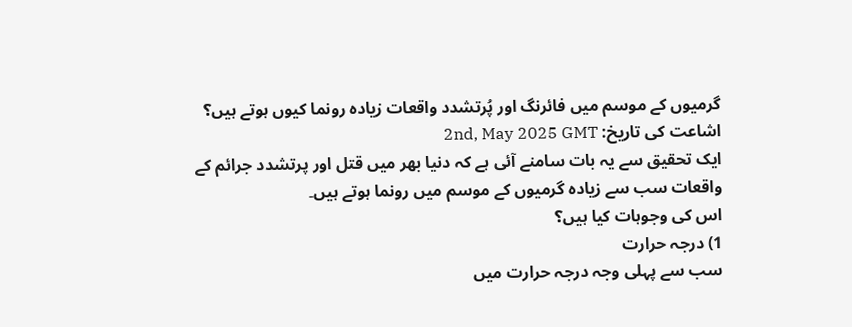گرمیوں کے موسم میں فائرنگ اور پُرتشدد واقعات زیادہ رونما کیوں ہوتے ہیں؟
اشاعت کی تاریخ: 2nd, May 2025 GMT
ایک تحقیق سے یہ بات سامنے آئی ہے کہ دنیا بھر میں قتل اور پرتشدد جرائم کے واقعات سب سے زیادہ گرمیوں کے موسم میں رونما ہوتے ہیں۔
اس کی وجوہات کیا ہیں؟
1) درجہ حرارت
سب سے پہلی وجہ درجہ حرارت میں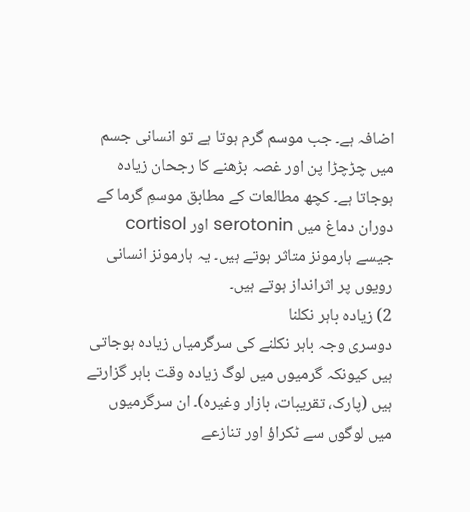اضافہ ہے۔ جب موسم گرم ہوتا ہے تو انسانی جسم میں چڑچڑا پن اور غصہ بڑھنے کا رجحان زیادہ ہوجاتا ہے۔ کچھ مطالعات کے مطابق موسمِ گرما کے دوران دماغ میں serotonin اور cortisol جیسے ہارمونز متاثر ہوتے ہیں۔ یہ ہارمونز انسانی رویوں پر اثرانداز ہوتے ہیں۔
2) زیادہ باہر نکلنا
دوسری وجہ باہر نکلنے کی سرگرمیاں زیادہ ہوجاتی ہیں کیونکہ گرمیوں میں لوگ زیادہ وقت باہر گزارتے ہیں (پارک، تقریبات، بازار وغیرہ)۔ ان سرگرمیوں میں لوگوں سے ٹکراؤ اور تنازعے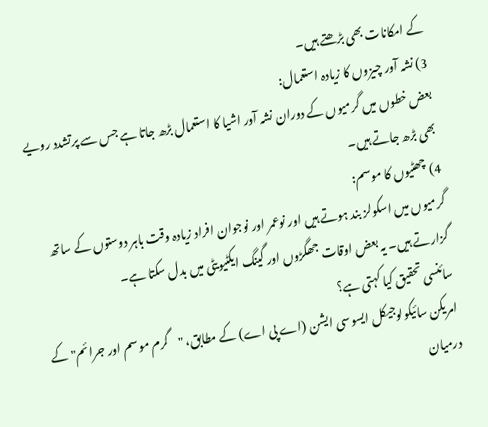کے امکانات بھی بڑھتے ہیں۔
3) نشہ آور چیزوں کا زیادہ استعمال:
بعض خطوں میں گرمیوں کے دوران نشہ آور اشیا کا استعمال بڑھ جاتا ہے جس سے پرتشدد رویے بھی بڑھ جاتے ہیں۔
4) چھٹیوں کا موسم:
گرمیوں میں اسکولز بند ہوتے ہیں اور نوعمر اور نوجوان افراد زیادہ وقت باہر دوستوں کے ساتھ گزارتے ہیں۔ یہ بعض اوقات جھگڑوں اور گینگ ایکٹیویٹی میں بدل سکتا ہے۔
سائنسی تحقیق کیا کہتی ہے؟
امریکن سائیکولوجیکل ایسوسی ایشن (اے پی اے) کے مطابق، "گرم موسم اور جرائم" کے درمیان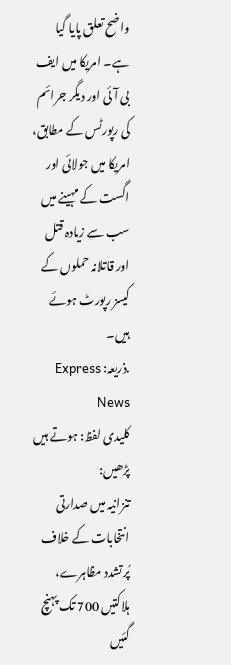واضح تعلق پایا گیا ہے۔ امریکا میں ایف بی آئی اور دیگر جرائم کی رپورٹس کے مطابق، امریکا میں جولائی اور اگست کے مہینے میں سب سے زیادہ قتل اور قاتلانہ حملوں کے کیسز رپورٹ ہوئے ہیں۔
.ذریعہ: Express News
کلیدی لفظ: ہوتے ہیں
پڑھیں:
تنزانیہ میں صدارتی انتخابات کے خلاف پُرتشدد مظاہرے، ہلاکتیں 700 تک پہنچ گئیں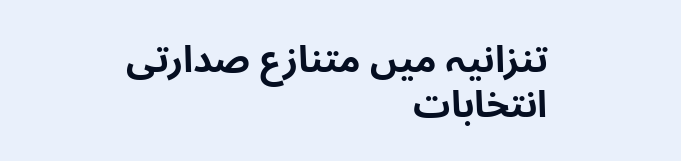تنزانیہ میں متنازع صدارتی انتخابات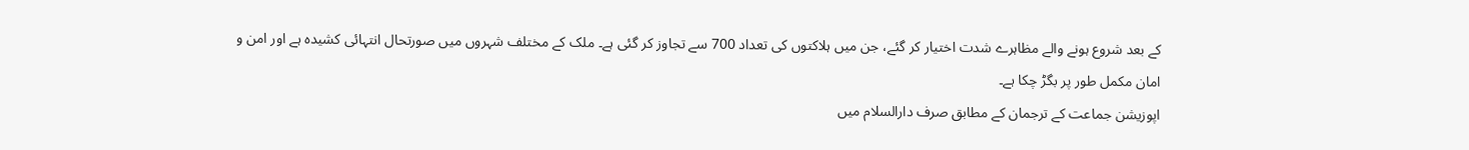کے بعد شروع ہونے والے مظاہرے شدت اختیار کر گئے، جن میں ہلاکتوں کی تعداد 700 سے تجاوز کر گئی ہے۔ ملک کے مختلف شہروں میں صورتحال انتہائی کشیدہ ہے اور امن و امان مکمل طور پر بگڑ چکا ہے۔
اپوزیشن جماعت کے ترجمان کے مطابق صرف دارالسلام میں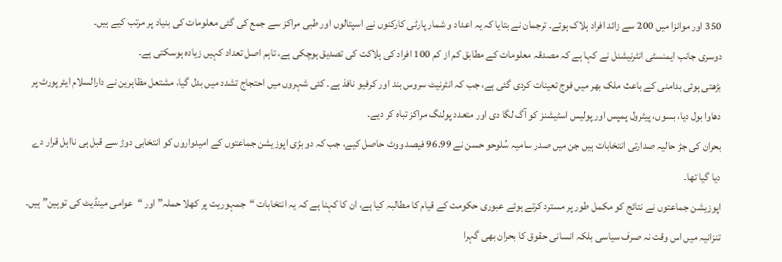350 اور موانزا میں 200 سے زائد افراد ہلاک ہوئے۔ ترجمان نے بتایا کہ یہ اعداد و شمار پارٹی کارکنوں نے اسپتالوں اور طبی مراکز سے جمع کی گئی معلومات کی بنیاد پر مرتب کیے ہیں۔
دوسری جانب ایمنسٹی انٹرنیشنل نے کہا ہے کہ مصدقہ معلومات کے مطابق کم از کم 100 افراد کی ہلاکت کی تصدیق ہوچکی ہے، تاہم اصل تعداد کہیں زیادہ ہوسکتی ہے۔
بڑھتی ہوئی بدامنی کے باعث ملک بھر میں فوج تعینات کردی گئی ہے، جب کہ انٹرنیٹ سروس بند اور کرفیو نافذ ہے۔ کئی شہروں میں احتجاج تشدد میں بدل گیا، مشتعل مظاہرین نے دارالسلام ایئرپورٹ پر دھاوا بول دیا، بسوں، پیٹرول پمپس اور پولیس اسٹیشنز کو آگ لگا دی اور متعدد پولنگ مراکز تباہ کر دیے۔
بحران کی جڑ حالیہ صدارتی انتخابات ہیں جن میں صدر سامیہ سُلوحو حسن نے 96.99 فیصد ووٹ حاصل کیے، جب کہ دو بڑی اپوزیشن جماعتوں کے امیدواروں کو انتخابی دوڑ سے قبل ہی نااہل قرار دے دیا گیا تھا۔
اپوزیشن جماعتوں نے نتائج کو مکمل طور پر مسترد کرتے ہوئے عبوری حکومت کے قیام کا مطالبہ کیا ہے، ان کا کہنا ہے کہ یہ انتخابات “جمہوریت پر کھلا حملہ” اور “عوامی مینڈیٹ کی توہین” ہیں۔
تنزانیہ میں اس وقت نہ صرف سیاسی بلکہ انسانی حقوق کا بحران بھی گہرا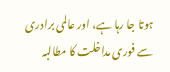ہوتا جا رہا ہے، اور عالمی برادری سے فوری مداخلت کا مطالبہ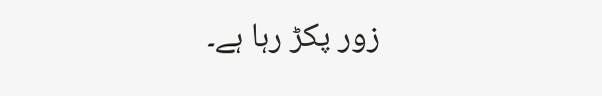زور پکڑ رہا ہے۔